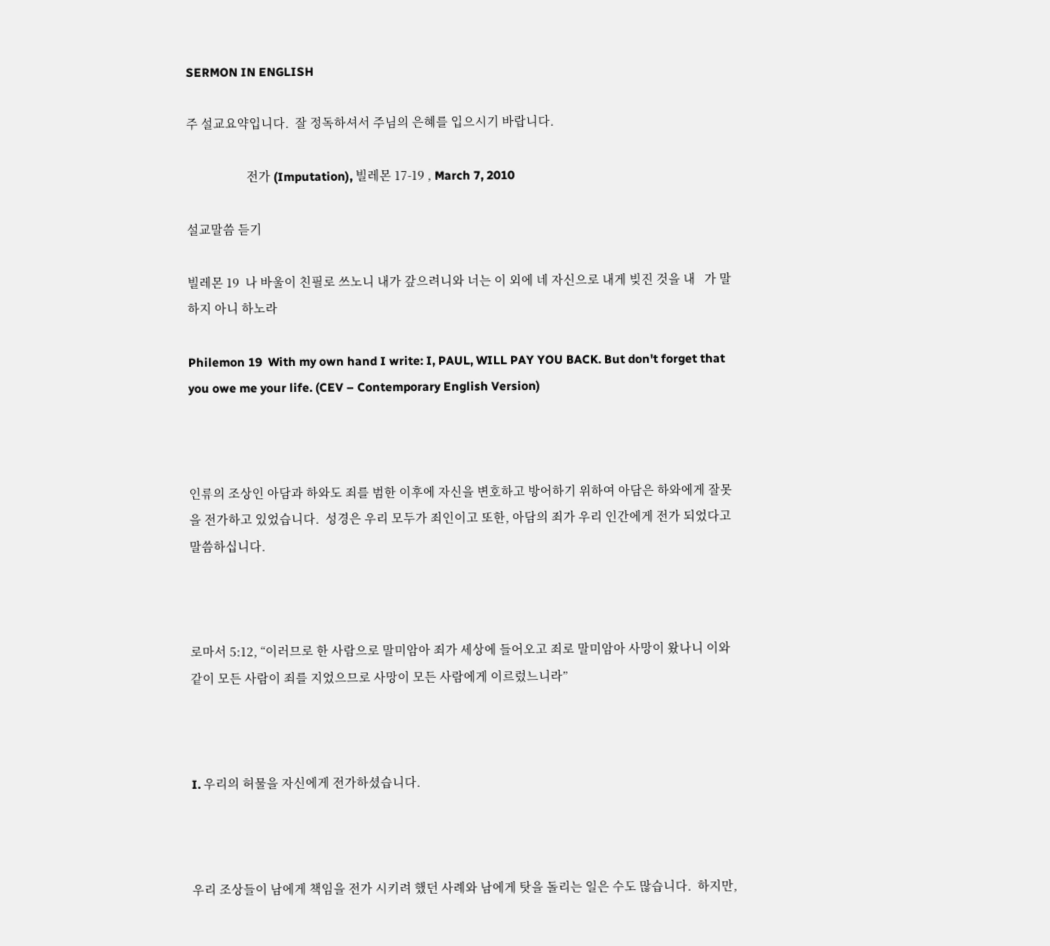SERMON IN ENGLISH

주 설교요약입니다.  잘 정독하셔서 주님의 은혜를 입으시기 바랍니다.

                    전가 (Imputation), 빌레몬 17-19 , March 7, 2010

설교말씀 듣기

빌레몬 19  나 바울이 친필로 쓰노니 내가 갚으려니와 너는 이 외에 네 자신으로 내게 빚진 것을 내   가 말하지 아니 하노라

Philemon 19  With my own hand I write: I, PAUL, WILL PAY YOU BACK. But don't forget that you owe me your life. (CEV – Contemporary English Version)



인류의 조상인 아담과 하와도 죄를 범한 이후에 자신을 변호하고 방어하기 위하여 아담은 하와에게 잘못을 전가하고 있었습니다.  성경은 우리 모두가 죄인이고 또한, 아담의 죄가 우리 인간에게 전가 되었다고 말씀하십니다.



로마서 5:12, “이러므로 한 사람으로 말미암아 죄가 세상에 들어오고 죄로 말미암아 사망이 왔나니 이와 같이 모든 사람이 죄를 지었으므로 사망이 모든 사람에게 이르렀느니라”



I. 우리의 허물을 자신에게 전가하셨습니다.



우리 조상들이 남에게 책임을 전가 시키려 했던 사례와 남에게 탓을 돌리는 일은 수도 많습니다.  하지만,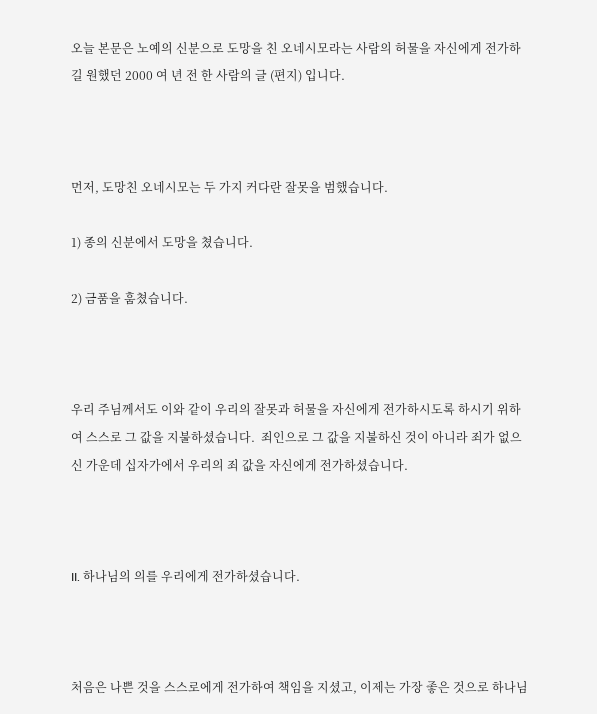오늘 본문은 노예의 신분으로 도망을 친 오네시모라는 사람의 허물을 자신에게 전가하길 원했던 2000 여 년 전 한 사람의 글 (편지) 입니다.



먼저, 도망친 오네시모는 두 가지 커다란 잘못을 범했습니다.

1) 종의 신분에서 도망을 쳤습니다.

2) 금품을 훔쳤습니다.



우리 주님께서도 이와 같이 우리의 잘못과 허물을 자신에게 전가하시도록 하시기 위하여 스스로 그 값을 지불하셨습니다.  죄인으로 그 값을 지불하신 것이 아니라 죄가 없으신 가운데 십자가에서 우리의 죄 값을 자신에게 전가하셨습니다.



II. 하나님의 의를 우리에게 전가하셨습니다.



처음은 나쁜 것을 스스로에게 전가하여 책임을 지셨고, 이제는 가장 좋은 것으로 하나님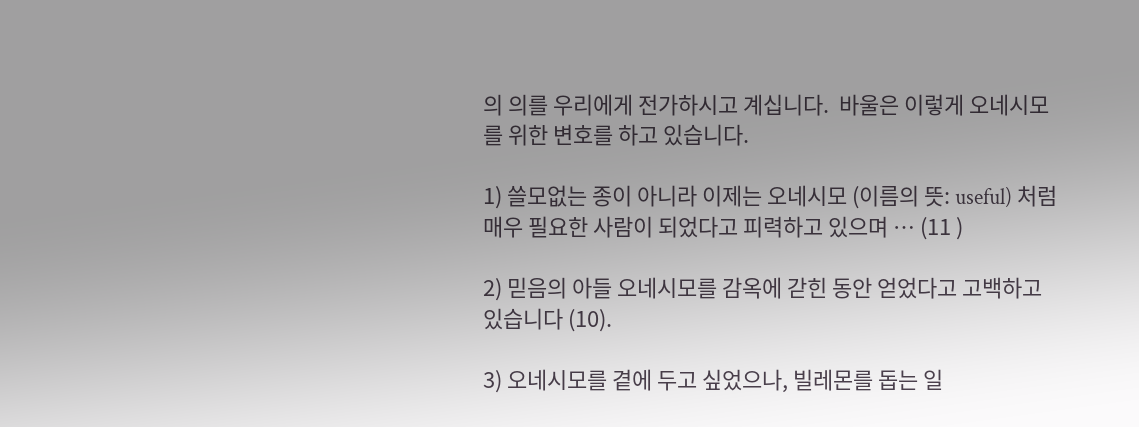의 의를 우리에게 전가하시고 계십니다.  바울은 이렇게 오네시모를 위한 변호를 하고 있습니다.

1) 쓸모없는 종이 아니라 이제는 오네시모 (이름의 뜻: useful) 처럼 매우 필요한 사람이 되었다고 피력하고 있으며 … (11 )

2) 믿음의 아들 오네시모를 감옥에 갇힌 동안 얻었다고 고백하고 있습니다 (10).

3) 오네시모를 곁에 두고 싶었으나, 빌레몬를 돕는 일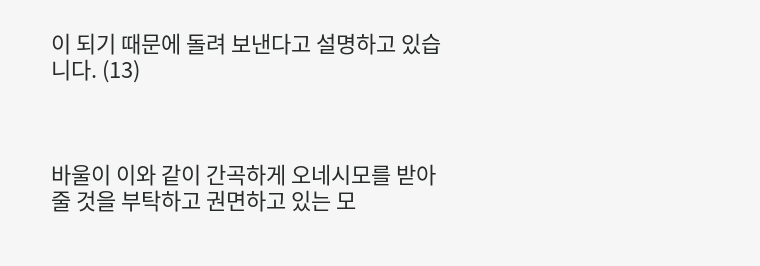이 되기 때문에 돌려 보낸다고 설명하고 있습니다. (13)



바울이 이와 같이 간곡하게 오네시모를 받아 줄 것을 부탁하고 권면하고 있는 모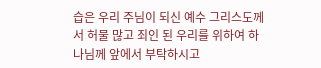습은 우리 주님이 되신 예수 그리스도께서 허물 많고 죄인 된 우리를 위하여 하나님께 앞에서 부탁하시고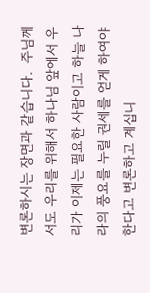변론하시는 장면과 같습니다.  주님께서도 우리를 위해서 하나님 앞에서 우리가 이제는 필요한 사람이고 하늘 나라의 풍요를 누릴 권세를 얻게 하여야 한다고 변론하고 계십니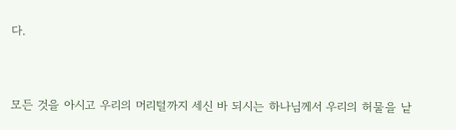다.



모든 것을 아시고 우리의 머리털까지 세신 바 되시는 하나님께서 우리의 허물을 낱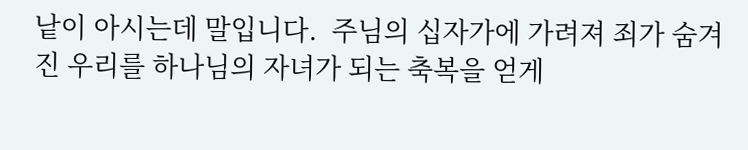낱이 아시는데 말입니다.  주님의 십자가에 가려져 죄가 숨겨진 우리를 하나님의 자녀가 되는 축복을 얻게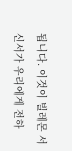됩니다. 이것이 빌레몬 서신서가 우리에게 전하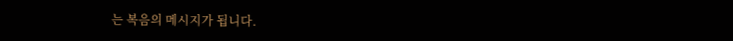는 복음의 메시지가 됩니다.